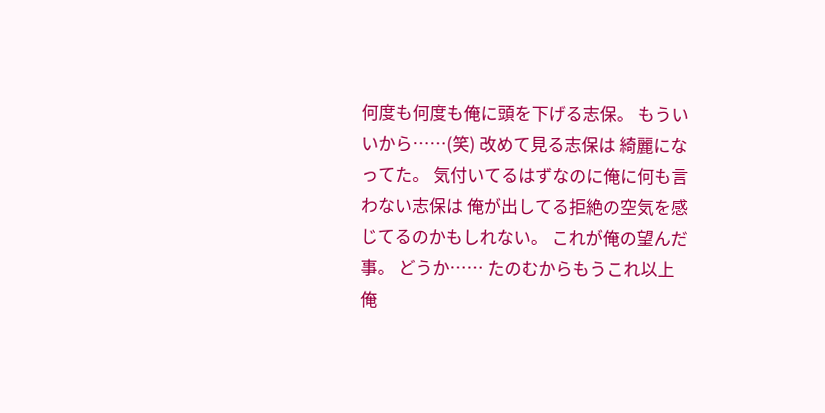何度も何度も俺に頭を下げる志保。 もういいから……(笑) 改めて見る志保は 綺麗になってた。 気付いてるはずなのに俺に何も言わない志保は 俺が出してる拒絶の空気を感じてるのかもしれない。 これが俺の望んだ事。 どうか…… たのむからもうこれ以上 俺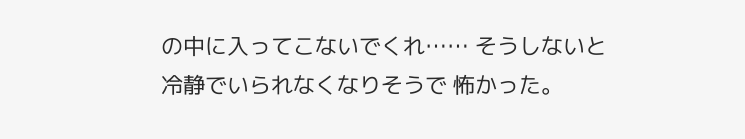の中に入ってこないでくれ…… そうしないと 冷静でいられなくなりそうで 怖かった。